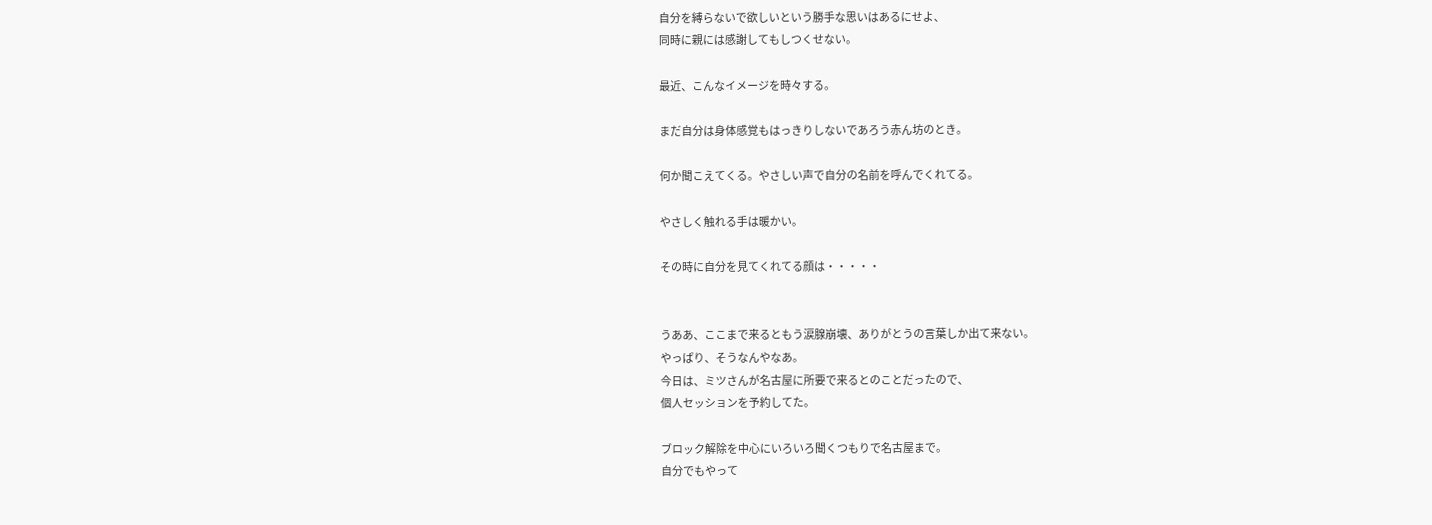自分を縛らないで欲しいという勝手な思いはあるにせよ、
同時に親には感謝してもしつくせない。

最近、こんなイメージを時々する。

まだ自分は身体感覚もはっきりしないであろう赤ん坊のとき。

何か聞こえてくる。やさしい声で自分の名前を呼んでくれてる。

やさしく触れる手は暖かい。

その時に自分を見てくれてる顔は・・・・・


うああ、ここまで来るともう涙腺崩壊、ありがとうの言葉しか出て来ない。
やっぱり、そうなんやなあ。
今日は、ミツさんが名古屋に所要で来るとのことだったので、
個人セッションを予約してた。

ブロック解除を中心にいろいろ聞くつもりで名古屋まで。
自分でもやって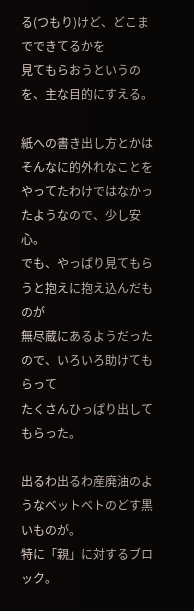る(つもり)けど、どこまでできてるかを
見てもらおうというのを、主な目的にすえる。

紙への書き出し方とかはそんなに的外れなことを
やってたわけではなかったようなので、少し安心。
でも、やっぱり見てもらうと抱えに抱え込んだものが
無尽蔵にあるようだったので、いろいろ助けてもらって
たくさんひっぱり出してもらった。

出るわ出るわ産廃油のようなベットベトのどす黒いものが。
特に「親」に対するブロック。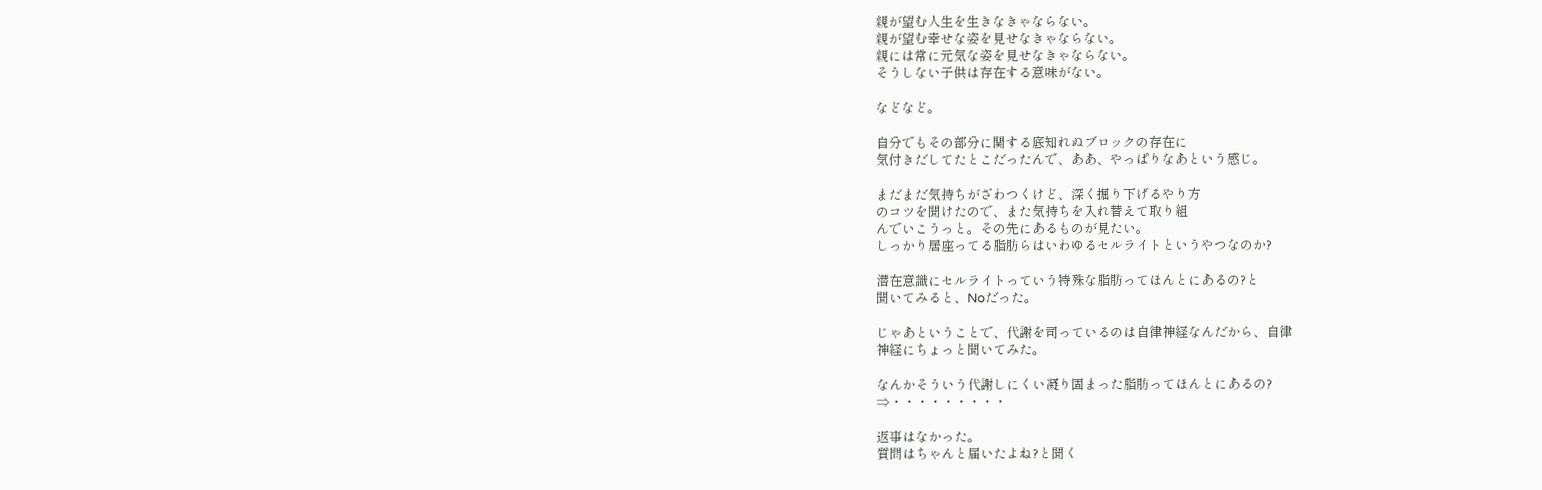親が望む人生を生きなきゃならない。
親が望む幸せな姿を見せなきゃならない。
親には常に元気な姿を見せなきゃならない。
そうしない子供は存在する意味がない。

などなど。

自分でもその部分に関する底知れぬブロックの存在に
気付きだしてたとこだったんで、ああ、やっぱりなあという感じ。

まだまだ気持ちがざわつくけど、深く掘り下げるやり方
のコツを聞けたので、また気持ちを入れ替えて取り組
んでいこうっと。その先にあるものが見たい。
しっかり居座ってる脂肪らはいわゆるセルライトというやつなのか?

潜在意識にセルライトっていう特殊な脂肪ってほんとにあるの?と
聞いてみると、Noだった。

じゃあということで、代謝を司っているのは自律神経なんだから、自律
神経にちょっと聞いてみた。

なんかそういう代謝しにくい凝り固まった脂肪ってほんとにあるの?
⇒・・・・・・・・・

返事はなかった。
質問はちゃんと届いたよね?と聞く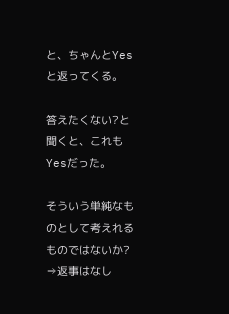と、ちゃんとYesと返ってくる。

答えたくない?と聞くと、これもYesだった。

そういう単純なものとして考えれるものではないか?
⇒返事はなし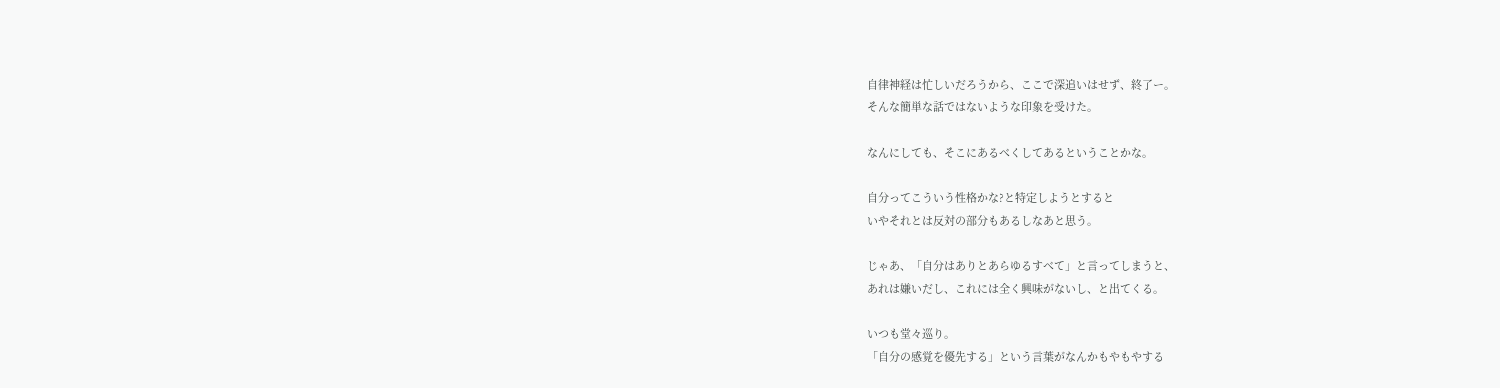自律神経は忙しいだろうから、ここで深追いはせず、終了ー。
そんな簡単な話ではないような印象を受けた。

なんにしても、そこにあるべくしてあるということかな。

自分ってこういう性格かな?と特定しようとすると
いやそれとは反対の部分もあるしなあと思う。

じゃあ、「自分はありとあらゆるすべて」と言ってしまうと、
あれは嫌いだし、これには全く興味がないし、と出てくる。

いつも堂々巡り。
「自分の感覚を優先する」という言葉がなんかもやもやする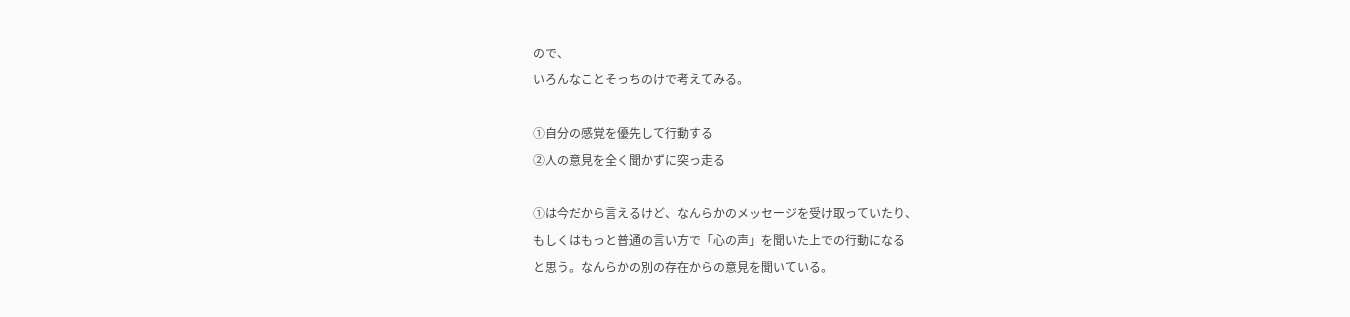ので、
いろんなことそっちのけで考えてみる。

①自分の感覚を優先して行動する
②人の意見を全く聞かずに突っ走る

①は今だから言えるけど、なんらかのメッセージを受け取っていたり、
もしくはもっと普通の言い方で「心の声」を聞いた上での行動になる
と思う。なんらかの別の存在からの意見を聞いている。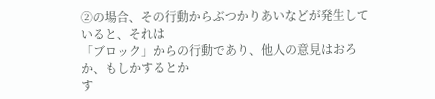②の場合、その行動からぶつかりあいなどが発生していると、それは
「ブロック」からの行動であり、他人の意見はおろか、もしかするとか
す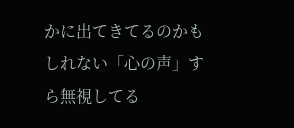かに出てきてるのかもしれない「心の声」すら無視してる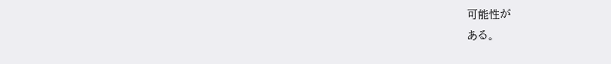可能性が
ある。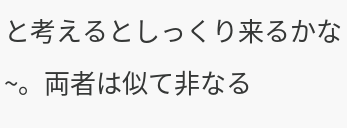と考えるとしっくり来るかな~。両者は似て非なる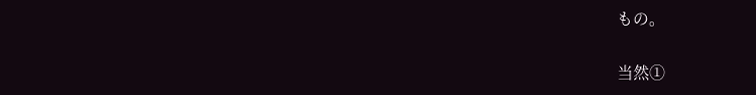もの。

当然①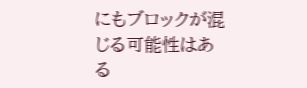にもブロックが混じる可能性はある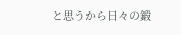と思うから日々の鍛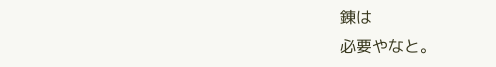錬は
必要やなと。